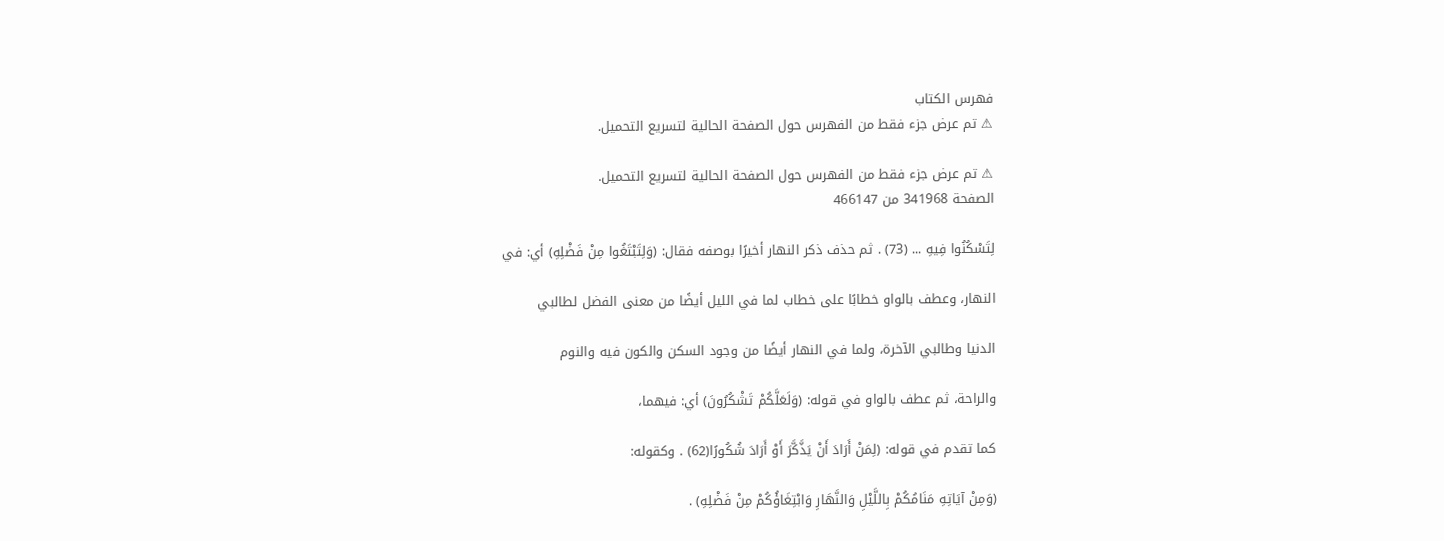فهرس الكتاب
⚠ تم عرض جزء فقط من الفهرس حول الصفحة الحالية لتسريع التحميل.

⚠ تم عرض جزء فقط من الفهرس حول الصفحة الحالية لتسريع التحميل.
الصفحة 341968 من 466147

لِتَسْكُنُوا فِيهِ ... (73) . ثم حذف ذكر النهار أخيرًا بوصفه فقال: (وَلِتَبْتَغُوا مِنْ فَضْلِهِ) أي: في

النهار، وعطف بالواو خطابًا على خطاب لما في الليل أيضًا من معنى الفضل لطالبي

الدنيا وطالبي الآخرة، ولما في النهار أيضًا من وجود السكن والكون فيه والنوم

والراحة، ثم عطف بالواو في قوله: (وَلَعَلَّكُمْ تَشْكُرُونَ) أي: فيهما،

كما تقدم في قوله: (لِمَنْ أَرَادَ أَنْ يَذَّكَّرَ أَوْ أَرَادَ شُكُورًا(62) . وكقوله:

(وَمِنْ آيَاتِهِ مَنَامُكُمْ بِاللَّيْلِ وَالنَّهَارِ وَابْتِغَاؤُكُمْ مِنْ فَضْلِهِ) .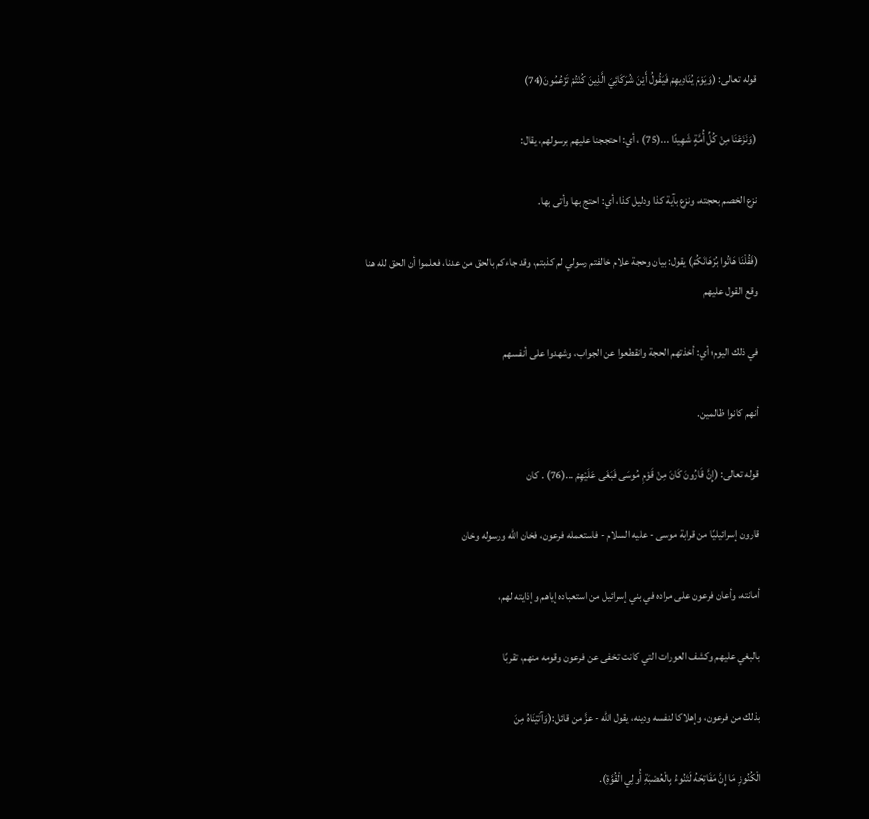قوله تعالى: (وَيَوْمَ يُنَادِيهِمْ فَيَقُولُ أَيْنَ شُرَكَائِيَ الَّذِينَ كُنْتُمْ تَزْعُمُونَ(74)

(وَنَزَعْنَا مِنْ كُلِّ أُمَّةٍ شَهِيدًا ...(75) ، أي: احتججنا عليهم برسولهم، يقال:

نزع الخصم بحجته، ونزع بآية كذا ودليل كذا، أي: احتج بها وأتى بها.

(فَقُلْنَا هَاتُوا بُرْهَانَكُمْ) يقول: بيان وحجة علام خالفتم رسولي لم كذبتم، وقد جاءكم بالحق من عدنا، فعلموا أن الحق لله هنا وقع القول عليهم

في ذلك اليوم؛ أي: أخذتهم الحجة وانقطعوا عن الجواب، وشهدوا على أنفسهم

أنهم كانوا ظالمين.

قوله تعالى: (إِنَّ قَارُونَ كَانَ مِنْ قَوْمِ مُوسَى فَبَغَى عَلَيْهِمْ ...(76) . كان

قارون إسرائيليًا من قرابة موسى - عليه السلام - فاستعمله فرعون، فخان الله ورسوله وخان

أمانته، وأعان فرعون على مراده في بني إسرائيل من استعباده إياهم وإذايته لهم،

بالبغي عليهم وكشف العورات التي كانت تخفى عن فرعون وقومه منهم، تقربًا

بذلك من فرعون، وإهلاكا لنفسه ودينه، يقول الله - عزَّ من قائل:(وَآتَيْنَاهُ مِنَ

الْكُنُوزِ مَا إِنَّ مَفَاتِحَهُ لَتَنُوءُ بِالْعُصْبَةِ أُولِي الْقُوَّةِ).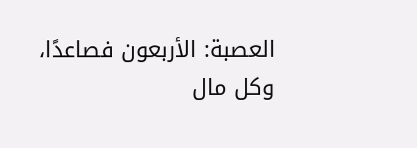العصبة: الأربعون فصاعدًا، وكل مال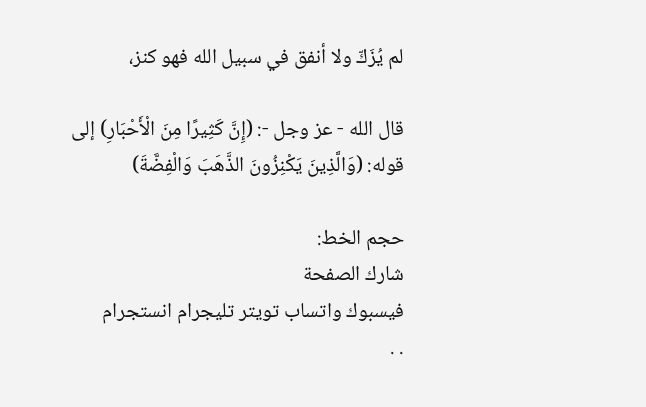لم يُزَكّ ولا أنفق في سبيل الله فهو كنز،

قال الله - عز وجل -: (إِنَّ كَثِيرًا مِنَ الْأَحْبَارِ) إلى قوله: (وَالَّذِينَ يَكْنِزُونَ الذَّهَبَ وَالْفِضَّةَ)

حجم الخط:
شارك الصفحة
فيسبوك واتساب تويتر تليجرام انستجرام
. .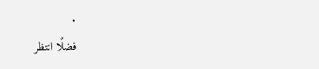.
فضلًا انتظر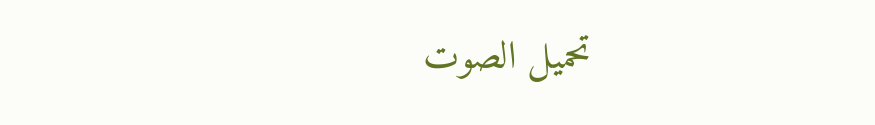تحميل الصوت